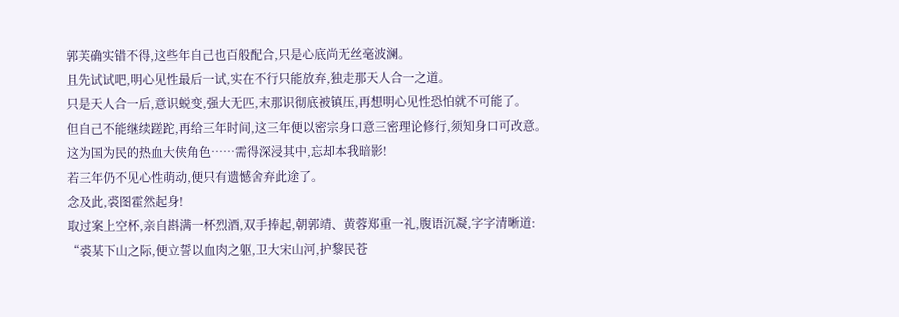郭芙确实错不得,这些年自己也百般配合,只是心底尚无丝毫波澜。
且先试试吧,明心见性最后一试,实在不行只能放弃,独走那天人合一之道。
只是天人合一后,意识蜕变,强大无匹,末那识彻底被镇压,再想明心见性恐怕就不可能了。
但自己不能继续蹉跎,再给三年时间,这三年便以密宗身口意三密理论修行,须知身口可改意。
这为国为民的热血大侠角色……需得深浸其中,忘却本我暗影!
若三年仍不见心性萌动,便只有遗憾舍弃此途了。
念及此,裘图霍然起身!
取过案上空杯,亲自斟满一杯烈酒,双手捧起,朝郭靖、黄蓉郑重一礼,腹语沉凝,字字清晰道:
“裘某下山之际,便立誓以血肉之躯,卫大宋山河,护黎民苍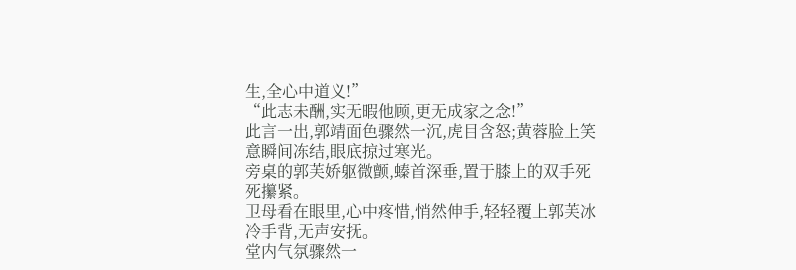生,全心中道义!”
“此志未酬,实无暇他顾,更无成家之念!”
此言一出,郭靖面色骤然一沉,虎目含怒;黄蓉脸上笑意瞬间冻结,眼底掠过寒光。
旁桌的郭芙娇躯微颤,螓首深垂,置于膝上的双手死死攥紧。
卫母看在眼里,心中疼惜,悄然伸手,轻轻覆上郭芙冰冷手背,无声安抚。
堂内气氛骤然一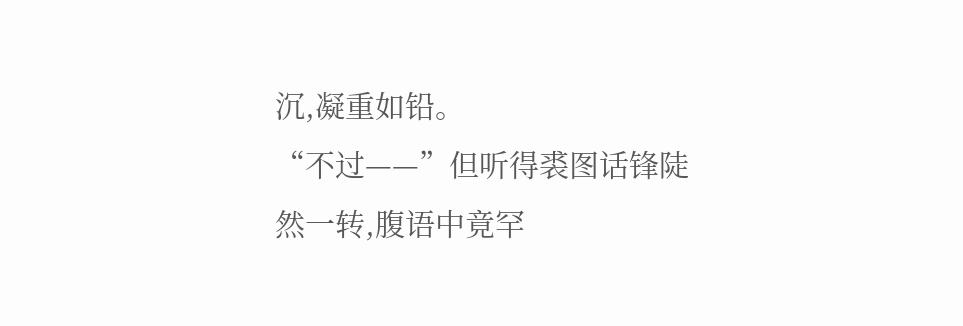沉,凝重如铅。
“不过——”但听得裘图话锋陡然一转,腹语中竟罕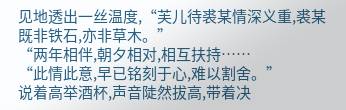见地透出一丝温度,“芙儿待裘某情深义重,裘某既非铁石,亦非草木。”
“两年相伴,朝夕相对,相互扶持……
“此情此意,早已铭刻于心,难以割舍。”
说着高举酒杯,声音陡然拔高,带着决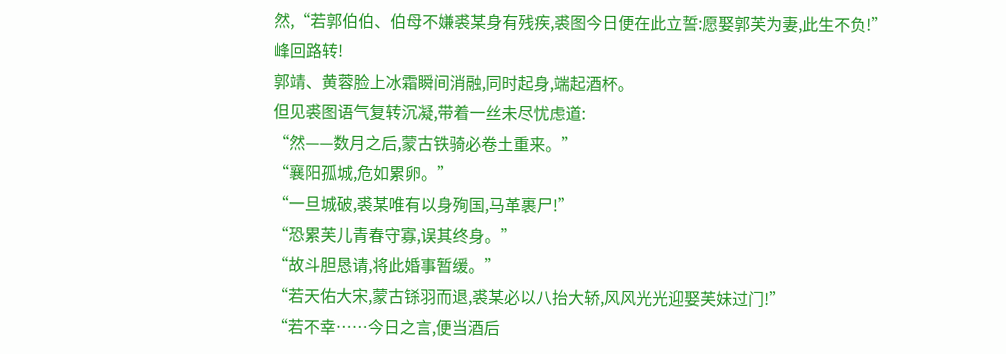然,“若郭伯伯、伯母不嫌裘某身有残疾,裘图今日便在此立誓:愿娶郭芙为妻,此生不负!”
峰回路转!
郭靖、黄蓉脸上冰霜瞬间消融,同时起身,端起酒杯。
但见裘图语气复转沉凝,带着一丝未尽忧虑道:
“然——数月之后,蒙古铁骑必卷土重来。”
“襄阳孤城,危如累卵。”
“一旦城破,裘某唯有以身殉国,马革裹尸!”
“恐累芙儿青春守寡,误其终身。”
“故斗胆恳请,将此婚事暂缓。”
“若天佑大宋,蒙古铩羽而退,裘某必以八抬大轿,风风光光迎娶芙妹过门!”
“若不幸……今日之言,便当酒后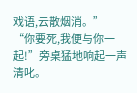戏语,云散烟消。”
“你要死,我便与你一起!”旁桌猛地响起一声清叱。